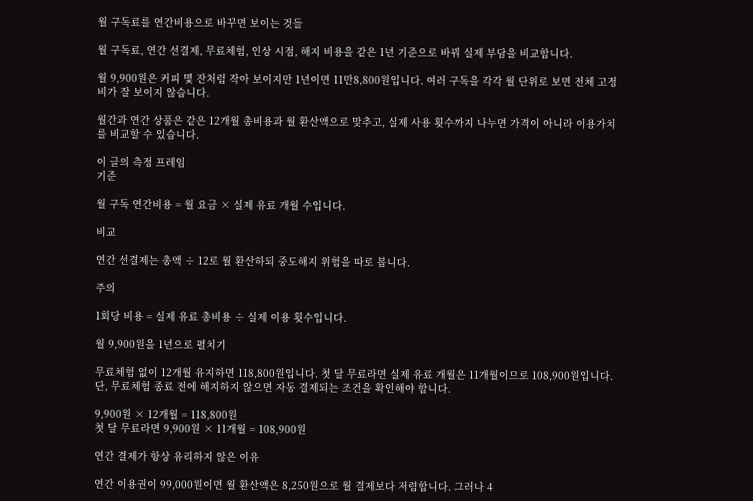월 구독료를 연간비용으로 바꾸면 보이는 것들

월 구독료, 연간 선결제, 무료체험, 인상 시점, 해지 비용을 같은 1년 기준으로 바꿔 실제 부담을 비교합니다.

월 9,900원은 커피 몇 잔처럼 작아 보이지만 1년이면 11만8,800원입니다. 여러 구독을 각각 월 단위로 보면 전체 고정비가 잘 보이지 않습니다.

월간과 연간 상품은 같은 12개월 총비용과 월 환산액으로 맞추고, 실제 사용 횟수까지 나누면 가격이 아니라 이용가치를 비교할 수 있습니다.

이 글의 측정 프레임
기준

월 구독 연간비용 = 월 요금 × 실제 유료 개월 수입니다.

비교

연간 선결제는 총액 ÷ 12로 월 환산하되 중도해지 위험을 따로 봅니다.

주의

1회당 비용 = 실제 유료 총비용 ÷ 실제 이용 횟수입니다.

월 9,900원을 1년으로 펼치기

무료체험 없이 12개월 유지하면 118,800원입니다. 첫 달 무료라면 실제 유료 개월은 11개월이므로 108,900원입니다. 단, 무료체험 종료 전에 해지하지 않으면 자동 결제되는 조건을 확인해야 합니다.

9,900원 × 12개월 = 118,800원
첫 달 무료라면 9,900원 × 11개월 = 108,900원

연간 결제가 항상 유리하지 않은 이유

연간 이용권이 99,000원이면 월 환산액은 8,250원으로 월 결제보다 저렴합니다. 그러나 4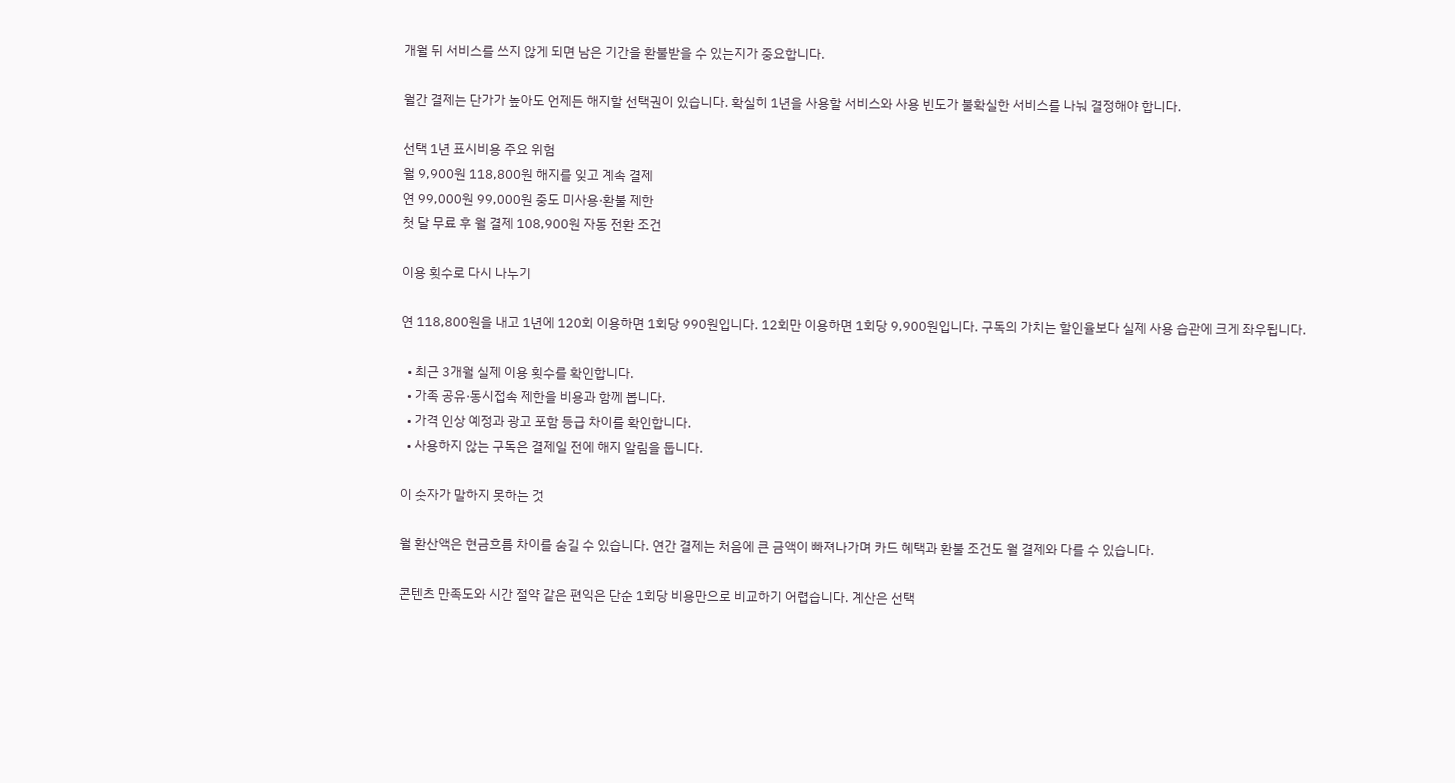개월 뒤 서비스를 쓰지 않게 되면 남은 기간을 환불받을 수 있는지가 중요합니다.

월간 결제는 단가가 높아도 언제든 해지할 선택권이 있습니다. 확실히 1년을 사용할 서비스와 사용 빈도가 불확실한 서비스를 나눠 결정해야 합니다.

선택 1년 표시비용 주요 위험
월 9,900원 118,800원 해지를 잊고 계속 결제
연 99,000원 99,000원 중도 미사용·환불 제한
첫 달 무료 후 월 결제 108,900원 자동 전환 조건

이용 횟수로 다시 나누기

연 118,800원을 내고 1년에 120회 이용하면 1회당 990원입니다. 12회만 이용하면 1회당 9,900원입니다. 구독의 가치는 할인율보다 실제 사용 습관에 크게 좌우됩니다.

  • 최근 3개월 실제 이용 횟수를 확인합니다.
  • 가족 공유·동시접속 제한을 비용과 함께 봅니다.
  • 가격 인상 예정과 광고 포함 등급 차이를 확인합니다.
  • 사용하지 않는 구독은 결제일 전에 해지 알림을 둡니다.

이 숫자가 말하지 못하는 것

월 환산액은 현금흐름 차이를 숨길 수 있습니다. 연간 결제는 처음에 큰 금액이 빠져나가며 카드 혜택과 환불 조건도 월 결제와 다를 수 있습니다.

콘텐츠 만족도와 시간 절약 같은 편익은 단순 1회당 비용만으로 비교하기 어렵습니다. 계산은 선택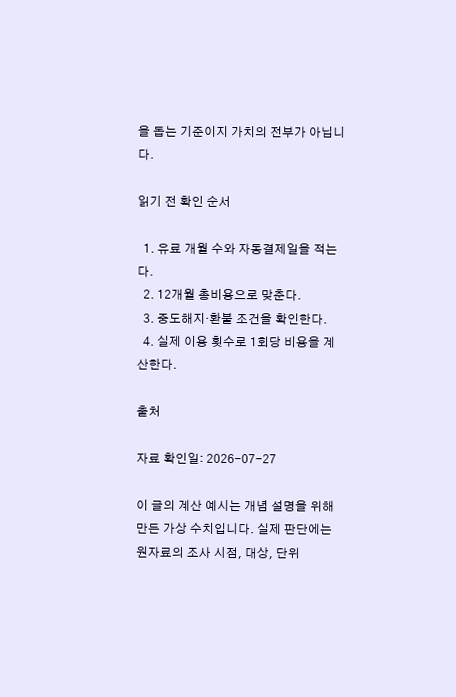을 돕는 기준이지 가치의 전부가 아닙니다.

읽기 전 확인 순서

  1. 유료 개월 수와 자동결제일을 적는다.
  2. 12개월 총비용으로 맞춘다.
  3. 중도해지·환불 조건을 확인한다.
  4. 실제 이용 횟수로 1회당 비용을 계산한다.

출처

자료 확인일: 2026-07-27

이 글의 계산 예시는 개념 설명을 위해 만든 가상 수치입니다. 실제 판단에는 원자료의 조사 시점, 대상, 단위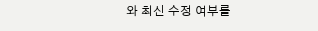와 최신 수정 여부를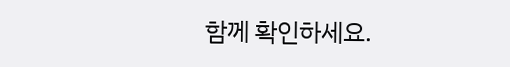함께 확인하세요.